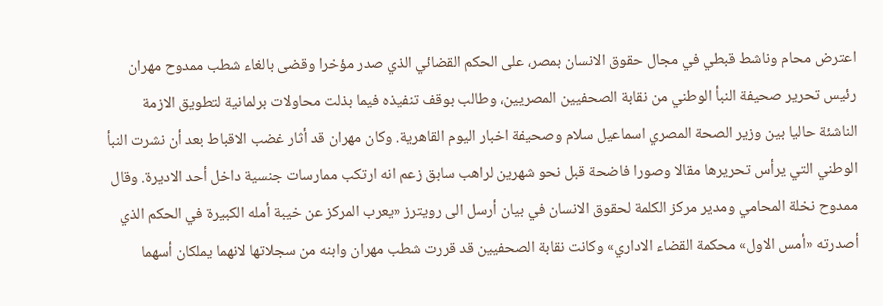اعترض محام وناشط قبطي في مجال حقوق الانسان بمصر، على الحكم القضائي الذي صدر مؤخرا وقضى بالغاء شطب ممدوح مهران رئيس تحرير صحيفة النبأ الوطني من نقابة الصحفيين المصريين، وطالب بوقف تنفيذه فيما بذلت محاولات برلمانية لتطويق الازمة الناشئة حاليا بين وزير الصحة المصري اسماعيل سلام وصحيفة اخبار اليوم القاهرية. وكان مهران قد أثار غضب الاقباط بعد أن نشرت النبأ الوطني التي يرأس تحريرها مقالا وصورا فاضحة قبل نحو شهرين لراهب سابق زعم انه ارتكب ممارسات جنسية داخل أحد الاديرة. وقال ممدوح نخلة المحامي ومدير مركز الكلمة لحقوق الانسان في بيان أرسل الى رويترز «يعرب المركز عن خيبة أمله الكبيرة في الحكم الذي أصدرته «أمس الاول» محكمة القضاء الاداري» وكانت نقابة الصحفيين قد قررت شطب مهران وابنه من سجلاتها لانهما يملكان أسهما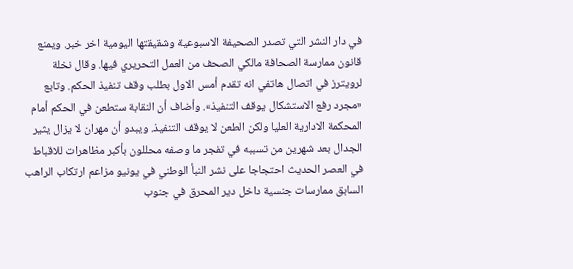في دار النشر التي تصدر الصحيفة الاسبوعية وشقيقتها اليومية اخر خبر. ويمنع قانون ممارسة الصحافة مالكي الصحف من العمل التحريري فيها. وقال نخلة لرويترز في اتصال هاتفي انه تقدم أمس الاول بطلب وقف تنفيذ الحكم. وتابع «مجرد رفع الاستشكال يوقف التنفيذ». وأضاف أن النقابة ستطعن في الحكم أمام المحكمة الادارية العليا ولكن الطعن لا يوقف التنفيذ. ويبدو أن مهران لا يزال يثير الجدال بعد شهرين من تسببه في تفجر ما وصفه محللون بأكبر مظاهرات للاقباط في العصر الحديث احتجاجا على نشر النبأ الوطني في يونيو مزاعم ارتكاب الراهب السابق ممارسات جنسية داخل دير المحرق في جنوب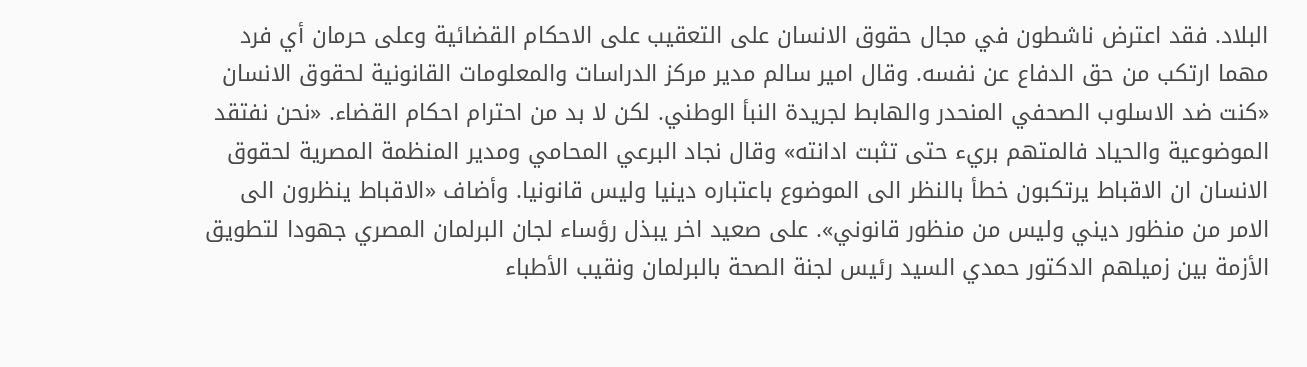البلاد. فقد اعترض ناشطون في مجال حقوق الانسان على التعقيب على الاحكام القضائية وعلى حرمان أي فرد مهما ارتكب من حق الدفاع عن نفسه. وقال امير سالم مدير مركز الدراسات والمعلومات القانونية لحقوق الانسان «كنت ضد الاسلوب الصحفي المنحدر والهابط لجريدة النبأ الوطني. لكن لا بد من احترام احكام القضاء. «نحن نفتقد الموضوعية والحياد فالمتهم بريء حتى تثبت ادانته» وقال نجاد البرعي المحامي ومدير المنظمة المصرية لحقوق الانسان ان الاقباط يرتكبون خطأ بالنظر الى الموضوع باعتباره دينيا وليس قانونيا. وأضاف «الاقباط ينظرون الى الامر من منظور ديني وليس من منظور قانوني». على صعيد اخر يبذل رؤساء لجان البرلمان المصري جهودا لتطويق الأزمة بين زميلهم الدكتور حمدي السيد رئيس لجنة الصحة بالبرلمان ونقيب الأطباء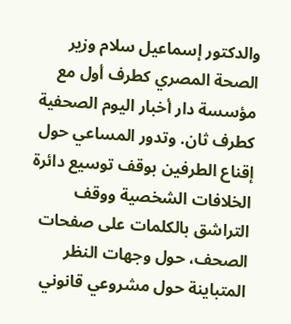والدكتور إسماعيل سلام وزير الصحة المصري كطرف أول مع مؤسسة دار أخبار اليوم الصحفية كطرف ثان. وتدور المساعي حول إقناع الطرفين بوقف توسيع دائرة الخلافات الشخصية ووقف التراشق بالكلمات على صفحات الصحف، حول وجهات النظر المتباينة حول مشروعي قانوني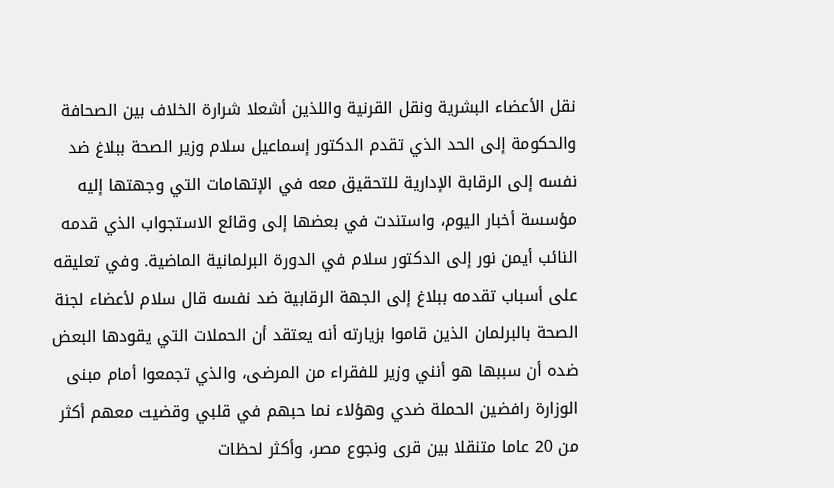نقل الأعضاء البشرية ونقل القرنية واللذين أشعلا شرارة الخلاف بين الصحافة والحكومة إلى الحد الذي تقدم الدكتور إسماعيل سلام وزير الصحة ببلاغ ضد نفسه إلى الرقابة الإدارية للتحقيق معه في الإتهامات التي وجهتها إليه مؤسسة أخبار اليوم، واستندت في بعضها إلى وقائع الاستجواب الذي قدمه النائب أيمن نور إلى الدكتور سلام في الدورة البرلمانية الماضية. وفي تعليقه على أسباب تقدمه ببلاغ إلى الجهة الرقابية ضد نفسه قال سلام لأعضاء لجنة الصحة بالبرلمان الذين قاموا بزيارته أنه يعتقد أن الحملات التي يقودها البعض ضده أن سببها هو أنني وزير للفقراء من المرضى، والذي تجمعوا أمام مبنى الوزارة رافضين الحملة ضدي وهؤلاء نما حبهم في قلبي وقضيت معهم أكثر من 20 عاما متنقلا بين قرى ونجوع مصر، وأكثر لحظات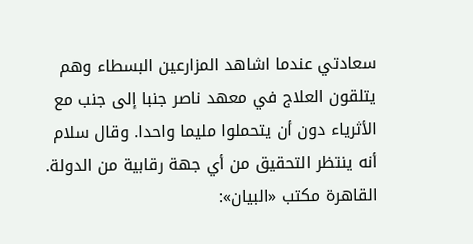سعادتي عندما اشاهد المزارعين البسطاء وهم يتلقون العلاج في معهد ناصر جنبا إلى جنب مع الأثرياء دون أن يتحملوا مليما واحدا. وقال سلام أنه ينتظر التحقيق من أي جهة رقابية من الدولة. القاهرة مكتب «البيان»: